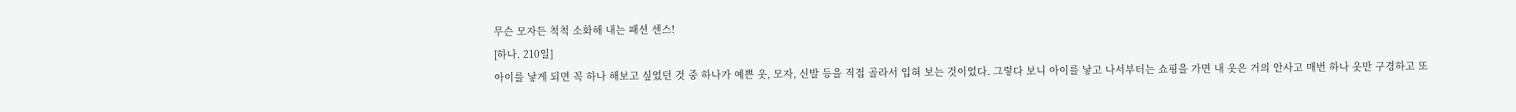무슨 모자든 척척 소화해 내는 패션 센스!
[하나. 210일]
아이를 낳게 되면 꼭 하나 해보고 싶었던 것 중 하나가 예쁜 옷, 모자, 신발 등을 직접 골라서 입혀 보는 것이었다. 그렇다 보니 아이를 낳고 나서부터는 쇼핑을 가면 내 옷은 거의 안사고 매번 하나 옷만 구경하고 또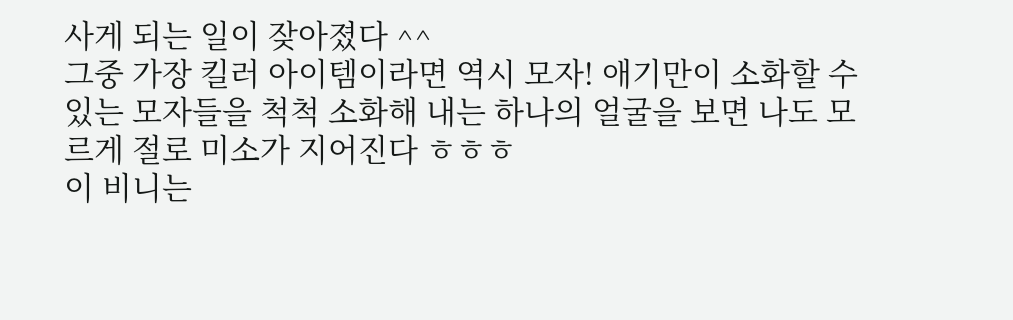사게 되는 일이 잦아졌다 ^^
그중 가장 킬러 아이템이라면 역시 모자! 애기만이 소화할 수 있는 모자들을 척척 소화해 내는 하나의 얼굴을 보면 나도 모르게 절로 미소가 지어진다 ㅎㅎㅎ
이 비니는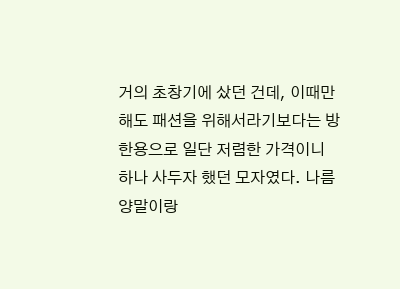거의 초창기에 샀던 건데, 이때만 해도 패션을 위해서라기보다는 방한용으로 일단 저렴한 가격이니 하나 사두자 했던 모자였다. 나름 양말이랑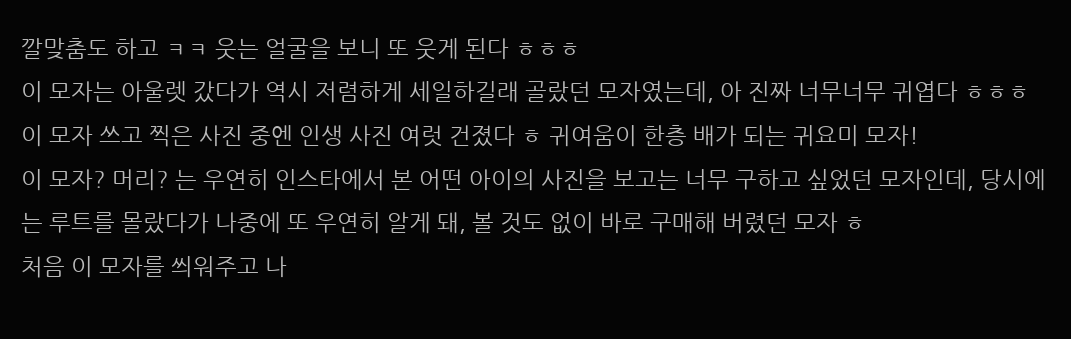깔맞춤도 하고 ㅋㅋ 웃는 얼굴을 보니 또 웃게 된다 ㅎㅎㅎ
이 모자는 아울렛 갔다가 역시 저렴하게 세일하길래 골랐던 모자였는데, 아 진짜 너무너무 귀엽다 ㅎㅎㅎ
이 모자 쓰고 찍은 사진 중엔 인생 사진 여럿 건졌다 ㅎ 귀여움이 한층 배가 되는 귀요미 모자!
이 모자? 머리? 는 우연히 인스타에서 본 어떤 아이의 사진을 보고는 너무 구하고 싶었던 모자인데, 당시에는 루트를 몰랐다가 나중에 또 우연히 알게 돼, 볼 것도 없이 바로 구매해 버렸던 모자 ㅎ
처음 이 모자를 씌워주고 나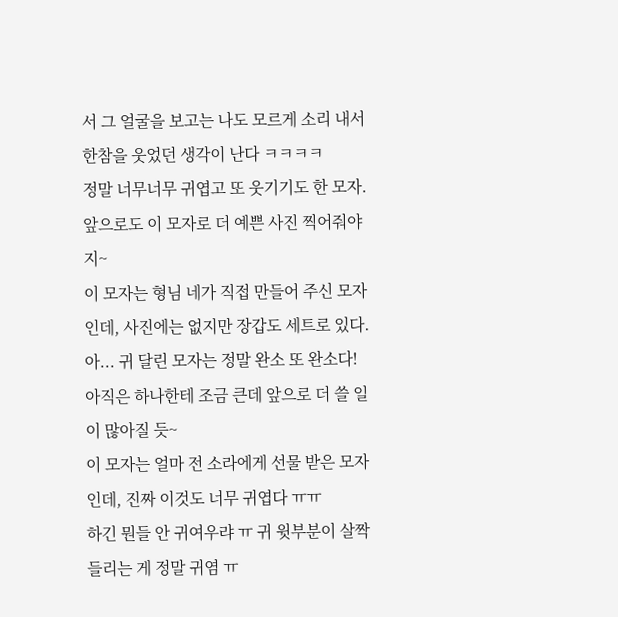서 그 얼굴을 보고는 나도 모르게 소리 내서 한참을 웃었던 생각이 난다 ㅋㅋㅋㅋ
정말 너무너무 귀엽고 또 웃기기도 한 모자. 앞으로도 이 모자로 더 예쁜 사진 찍어줘야지~
이 모자는 형님 네가 직접 만들어 주신 모자인데, 사진에는 없지만 장갑도 세트로 있다.
아... 귀 달린 모자는 정말 완소 또 완소다! 아직은 하나한테 조금 큰데 앞으로 더 쓸 일이 많아질 듯~
이 모자는 얼마 전 소라에게 선물 받은 모자인데, 진짜 이것도 너무 귀엽다 ㅠㅠ
하긴 뭔들 안 귀여우랴 ㅠ 귀 윗부분이 살짝 들리는 게 정말 귀염 ㅠ